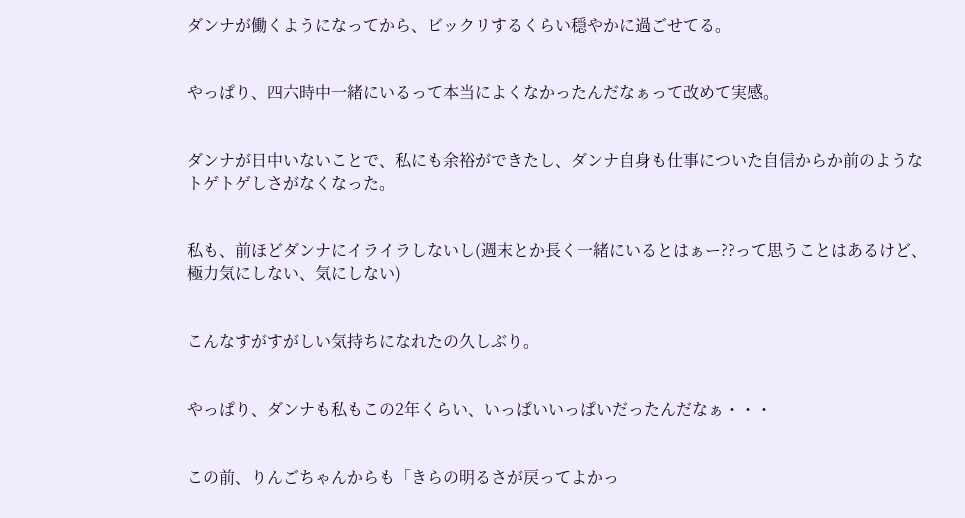ダンナが働くようになってから、ビックリするくらい穏やかに過ごせてる。


やっぱり、四六時中一緒にいるって本当によくなかったんだなぁって改めて実感。


ダンナが日中いないことで、私にも余裕ができたし、ダンナ自身も仕事についた自信からか前のようなトゲトゲしさがなくなった。


私も、前ほどダンナにイライラしないし(週末とか長く一緒にいるとはぁー??って思うことはあるけど、極力気にしない、気にしない)


こんなすがすがしい気持ちになれたの久しぶり。


やっぱり、ダンナも私もこの2年くらい、いっぱいいっぱいだったんだなぁ・・・


この前、りんごちゃんからも「きらの明るさが戻ってよかっ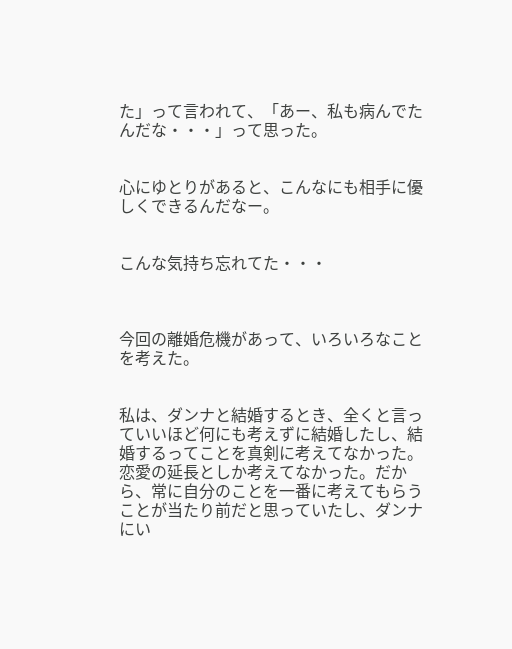た」って言われて、「あー、私も病んでたんだな・・・」って思った。


心にゆとりがあると、こんなにも相手に優しくできるんだなー。


こんな気持ち忘れてた・・・



今回の離婚危機があって、いろいろなことを考えた。


私は、ダンナと結婚するとき、全くと言っていいほど何にも考えずに結婚したし、結婚するってことを真剣に考えてなかった。恋愛の延長としか考えてなかった。だから、常に自分のことを一番に考えてもらうことが当たり前だと思っていたし、ダンナにい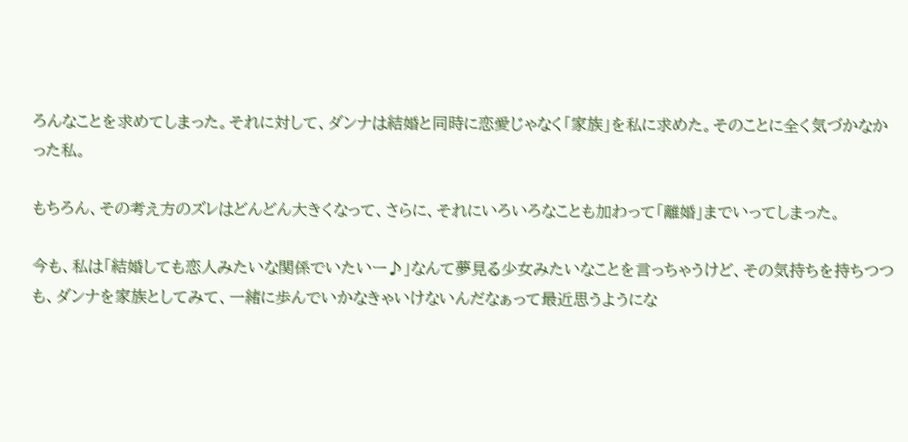ろんなことを求めてしまった。それに対して、ダンナは結婚と同時に恋愛じゃなく「家族」を私に求めた。そのことに全く気づかなかった私。

もちろん、その考え方のズレはどんどん大きくなって、さらに、それにいろいろなことも加わって「離婚」までいってしまった。

今も、私は「結婚しても恋人みたいな関係でいたいー♪」なんて夢見る少女みたいなことを言っちゃうけど、その気持ちを持ちつつも、ダンナを家族としてみて、一緒に歩んでいかなきゃいけないんだなぁって最近思うようにな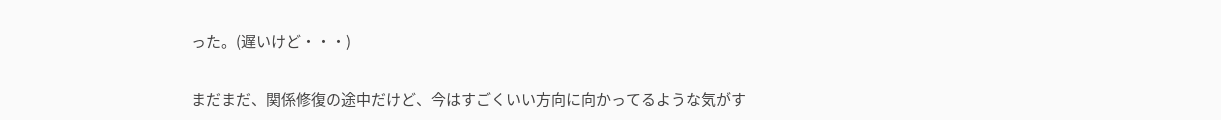った。(遅いけど・・・)


まだまだ、関係修復の途中だけど、今はすごくいい方向に向かってるような気がす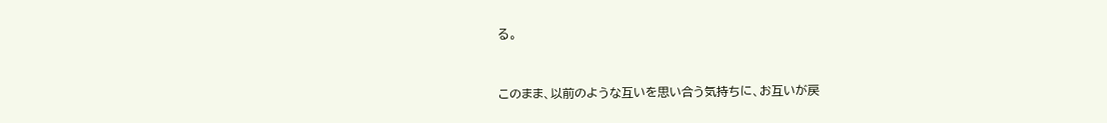る。


このまま、以前のような互いを思い合う気持ちに、お互いが戻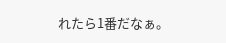れたら1番だなぁ。